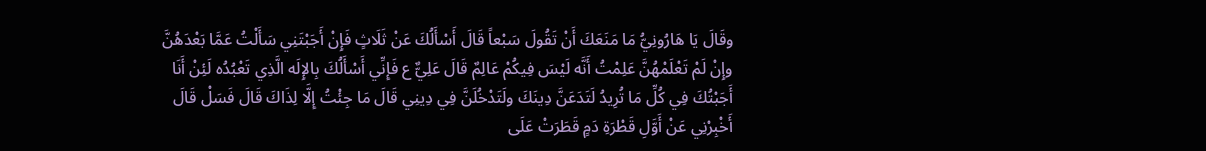وقَالَ يَا هَارُونِيُّ مَا مَنَعَكَ أَنْ تَقُولَ سَبْعاً قَالَ أَسْأَلُكَ عَنْ ثَلَاثٍ فَإِنْ أَجَبْتَنِي سَأَلْتُ عَمَّا بَعْدَهُنَّ وإِنْ لَمْ تَعْلَمْهُنَّ عَلِمْتُ أَنَّه لَيْسَ فِيكُمْ عَالِمٌ قَالَ عَلِيٌّ ع فَإِنِّي أَسْأَلُكَ بِالإِلَه الَّذِي تَعْبُدُه لَئِنْ أَنَا أَجَبْتُكَ فِي كُلِّ مَا تُرِيدُ لَتَدَعَنَّ دِينَكَ ولَتَدْخُلَنَّ فِي دِينِي قَالَ مَا جِئْتُ إِلَّا لِذَاكَ قَالَ فَسَلْ قَالَ أَخْبِرْنِي عَنْ أَوَّلِ قَطْرَةِ دَمٍ قَطَرَتْ عَلَى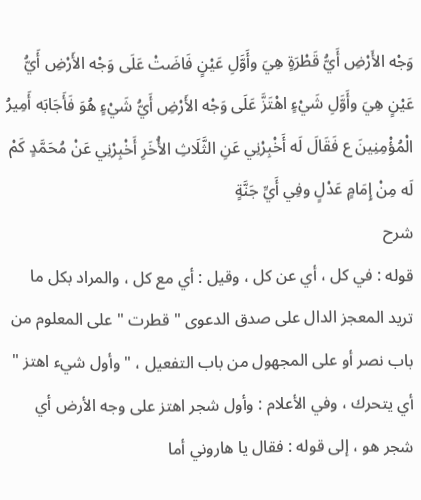وَجْه الأَرْضِ أَيُّ قَطْرَةٍ هِيَ وأَوَّلِ عَيْنٍ فَاضَتْ عَلَى وَجْه الأَرْضِ أَيُّ عَيْنٍ هِيَ وأَوَّلِ شَيْءٍ اهْتَزَّ عَلَى وَجْه الأَرْضِ أَيُّ شَيْءٍ هُوَ فَأَجَابَه أَمِيرُ الْمُؤْمِنِينَ ع فَقَالَ لَه أَخْبِرْنِي عَنِ الثَّلَاثِ الأُخَرِ أَخْبِرْنِي عَنْ مُحَمَّدٍ كَمْ لَه مِنْ إِمَامٍ عَدْلٍ وفِي أَيِّ جَنَّةٍ
شرح
قوله : في كل ، أي عن كل ، وقيل : أي مع كل ، والمراد بكل ما تريد المعجز الدال على صدق الدعوى " قطرت " على المعلوم من باب نصر أو على المجهول من باب التفعيل ، " وأول شيء اهتز " أي يتحرك ، وفي الأعلام : وأول شجر اهتز على وجه الأرض أي شجر هو ، إلى قوله : فقال يا هاروني أما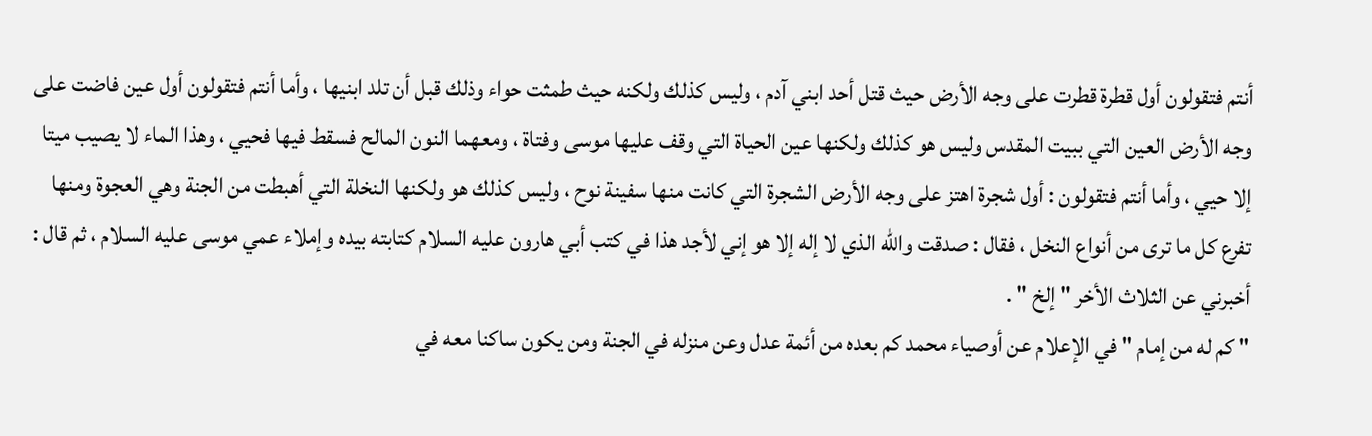أنتم فتقولون أول قطرة قطرت على وجه الأرض حيث قتل أحد ابني آدم ، وليس كذلك ولكنه حيث طمثت حواء وذلك قبل أن تلد ابنيها ، وأما أنتم فتقولون أول عين فاضت على وجه الأرض العين التي ببيت المقدس وليس هو كذلك ولكنها عين الحياة التي وقف عليها موسى وفتاة ، ومعهما النون المالح فسقط فيها فحيي ، وهذا الماء لا يصيب ميتا إلا حيي ، وأما أنتم فتقولون : أول شجرة اهتز على وجه الأرض الشجرة التي كانت منها سفينة نوح ، وليس كذلك هو ولكنها النخلة التي أهبطت من الجنة وهي العجوة ومنها تفرع كل ما ترى من أنواع النخل ، فقال : صدقت والله الذي لا إله إلا هو إني لأجد هذا في كتب أبي هارون عليه السلام كتابته بيده وإملاء عمي موسى عليه السلام ، ثم قال :
أخبرني عن الثلاث الأخر " إلخ " .
" كم له من إمام " في الإعلام عن أوصياء محمد كم بعده من أئمة عدل وعن منزله في الجنة ومن يكون ساكنا معه في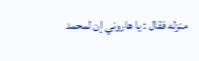منزله فقال : يا هاروني إن لمحمد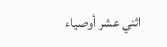اثني عشر أوصياء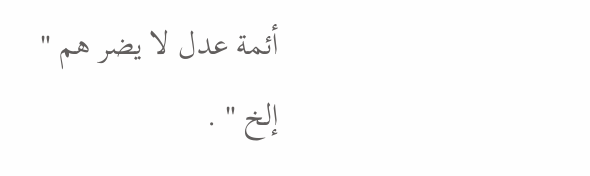أئمة عدل لا يضر هم " إلخ " .